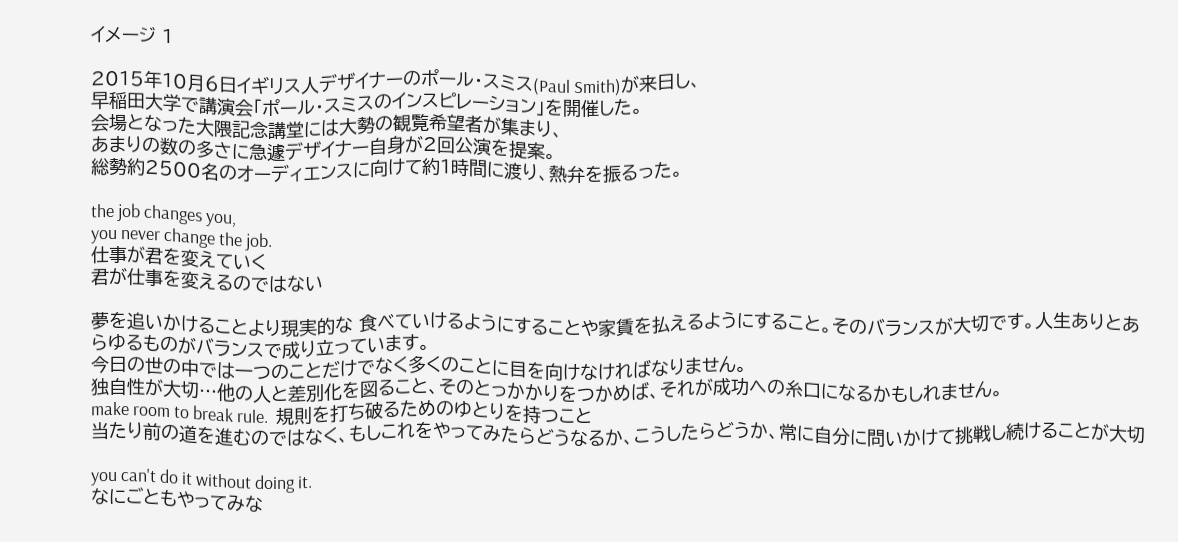イメージ 1

2015年10月6日イギリス人デザイナーのポール・スミス(Paul Smith)が来日し、
早稲田大学で講演会「ポール・スミスのインスピレーション」を開催した。
会場となった大隈記念講堂には大勢の観覧希望者が集まり、
あまりの数の多さに急遽デザイナー自身が2回公演を提案。
総勢約2500名のオーディエンスに向けて約1時間に渡り、熱弁を振るった。

the job changes you,
you never change the job.
仕事が君を変えていく
君が仕事を変えるのではない

夢を追いかけることより現実的な 食べていけるようにすることや家賃を払えるようにすること。そのバランスが大切です。人生ありとあらゆるものがバランスで成り立っています。
今日の世の中では一つのことだけでなく多くのことに目を向けなければなりません。
独自性が大切…他の人と差別化を図ること、そのとっかかりをつかめば、それが成功への糸口になるかもしれません。
make room to break rule.  規則を打ち破るためのゆとりを持つこと
当たり前の道を進むのではなく、もしこれをやってみたらどうなるか、こうしたらどうか、常に自分に問いかけて挑戦し続けることが大切

you can't do it without doing it.
なにごともやってみな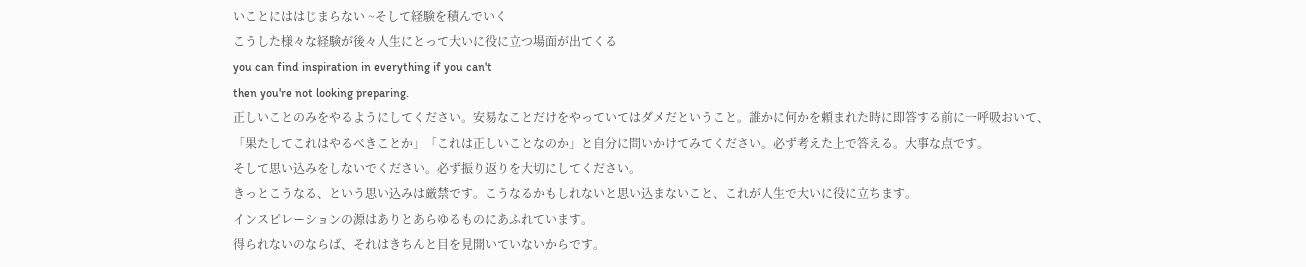いことにははじまらない ~そして経験を積んでいく
こうした様々な経験が後々人生にとって大いに役に立つ場面が出てくる
you can find inspiration in everything if you can't
then you're not looking preparing.
正しいことのみをやるようにしてください。安易なことだけをやっていてはダメだということ。誰かに何かを頼まれた時に即答する前に一呼吸おいて、
「果たしてこれはやるべきことか」「これは正しいことなのか」と自分に問いかけてみてください。必ず考えた上で答える。大事な点です。
そして思い込みをしないでください。必ず振り返りを大切にしてください。
きっとこうなる、という思い込みは厳禁です。こうなるかもしれないと思い込まないこと、これが人生で大いに役に立ちます。
インスピレーションの源はありとあらゆるものにあふれています。
得られないのならば、それはきちんと目を見開いていないからです。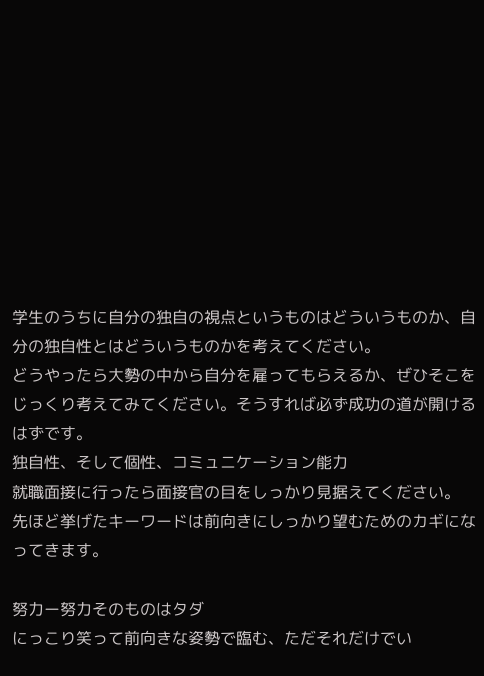学生のうちに自分の独自の視点というものはどういうものか、自分の独自性とはどういうものかを考えてください。
どうやったら大勢の中から自分を雇ってもらえるか、ぜひそこをじっくり考えてみてください。そうすれば必ず成功の道が開けるはずです。
独自性、そして個性、コミュニケーション能力
就職面接に行ったら面接官の目をしっかり見据えてください。
先ほど挙げたキーワードは前向きにしっかり望むためのカギになってきます。

努力ー努力そのものはタダ
にっこり笑って前向きな姿勢で臨む、ただそれだけでい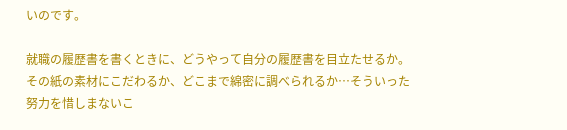いのです。

就職の履歴書を書くときに、どうやって自分の履歴書を目立たせるか。
その紙の素材にこだわるか、どこまで綿密に調べられるか…そういった努力を惜しまないこ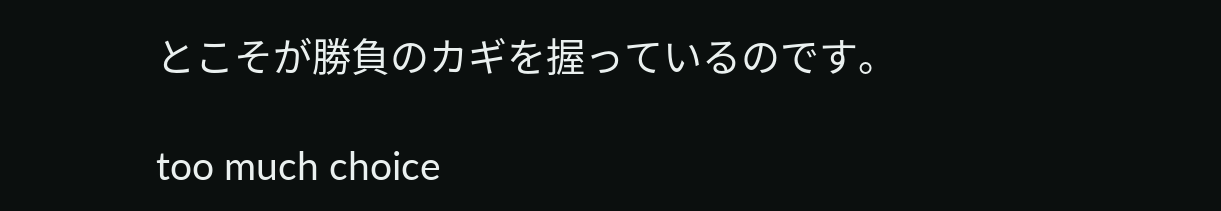とこそが勝負のカギを握っているのです。

too much choice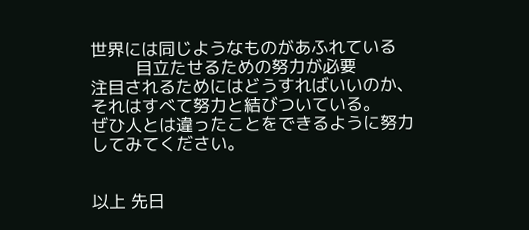世界には同じようなものがあふれている
         目立たせるための努力が必要
注目されるためにはどうすればいいのか、それはすべて努力と結びついている。
ぜひ人とは違ったことをできるように努力してみてください。


以上 先日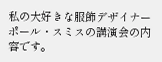私の大好きな服飾デザイナーポール・スミスの講演会の内容です。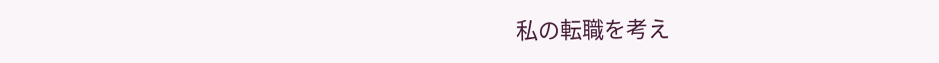私の転職を考え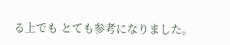る上でも とても参考になりました。